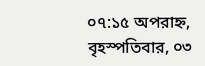০৭:১৫ অপরাহ্ন, বৃহস্পতিবার, ০৩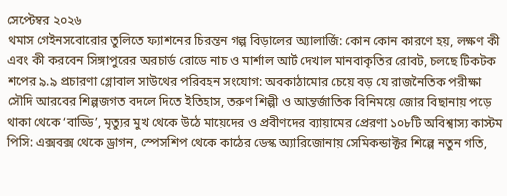সেপ্টেম্বর ২০২৬
থমাস গেইনসবোরোর তুলিতে ফ্যাশনের চিরন্তন গল্প বিড়ালের অ্যালার্জি: কোন কোন কারণে হয়, লক্ষণ কী এবং কী করবেন সিঙ্গাপুরের অরচার্ড রোডে নাচ ও মার্শাল আর্ট দেখাল মানবাকৃতির রোবট, চলছে টিকটক শপের ৯.৯ প্রচারণা গ্লোবাল সাউথের পরিবহন সংযোগ: অবকাঠামোর চেয়ে বড় যে রাজনৈতিক পরীক্ষা সৌদি আরবের শিল্পজগত বদলে দিতে ইতিহাস, তরুণ শিল্পী ও আন্তর্জাতিক বিনিময়ে জোর বিছানায় পড়ে থাকা থেকে ‘বাড্ডি’, মৃত্যুর মুখ থেকে উঠে মায়েদের ও প্রবীণদের ব্যায়ামের প্রেরণা ১০৮টি অবিশ্বাস্য কাস্টম পিসি: এক্সবক্স থেকে ড্রাগন, স্পেসশিপ থেকে কাঠের ডেস্ক অ্যারিজোনায় সেমিকন্ডাক্টর শিল্পে নতুন গতি,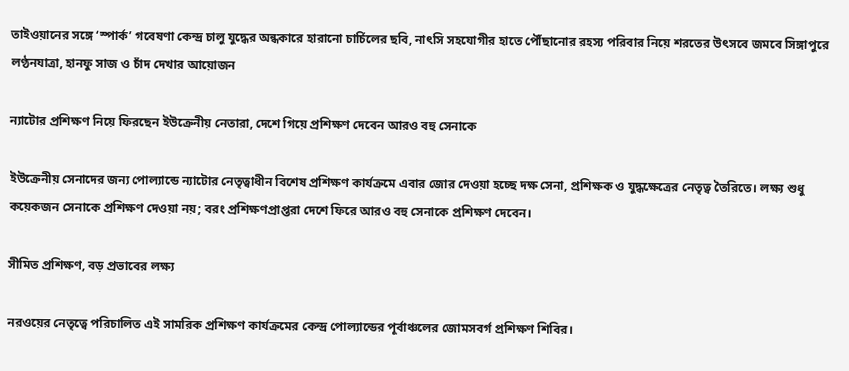তাইওয়ানের সঙ্গে ‘স্পার্ক’ গবেষণা কেন্দ্র চালু যুদ্ধের অন্ধকারে হারানো চার্চিলের ছবি, নাৎসি সহযোগীর হাতে পৌঁছানোর রহস্য পরিবার নিয়ে শরতের উৎসবে জমবে সিঙ্গাপুরে লণ্ঠনযাত্রা, হানফু সাজ ও চাঁদ দেখার আয়োজন

ন্যাটোর প্রশিক্ষণ নিয়ে ফিরছেন ইউক্রেনীয় নেতারা, দেশে গিয়ে প্রশিক্ষণ দেবেন আরও বহু সেনাকে

ইউক্রেনীয় সেনাদের জন্য পোল্যান্ডে ন্যাটোর নেতৃত্বাধীন বিশেষ প্রশিক্ষণ কার্যক্রমে এবার জোর দেওয়া হচ্ছে দক্ষ সেনা, প্রশিক্ষক ও যুদ্ধক্ষেত্রের নেতৃত্ব তৈরিতে। লক্ষ্য শুধু কয়েকজন সেনাকে প্রশিক্ষণ দেওয়া নয়; বরং প্রশিক্ষণপ্রাপ্তরা দেশে ফিরে আরও বহু সেনাকে প্রশিক্ষণ দেবেন।

সীমিত প্রশিক্ষণ, বড় প্রভাবের লক্ষ্য

নরওয়ের নেতৃত্বে পরিচালিত এই সামরিক প্রশিক্ষণ কার্যক্রমের কেন্দ্র পোল্যান্ডের পূর্বাঞ্চলের জোমসবর্গ প্রশিক্ষণ শিবির।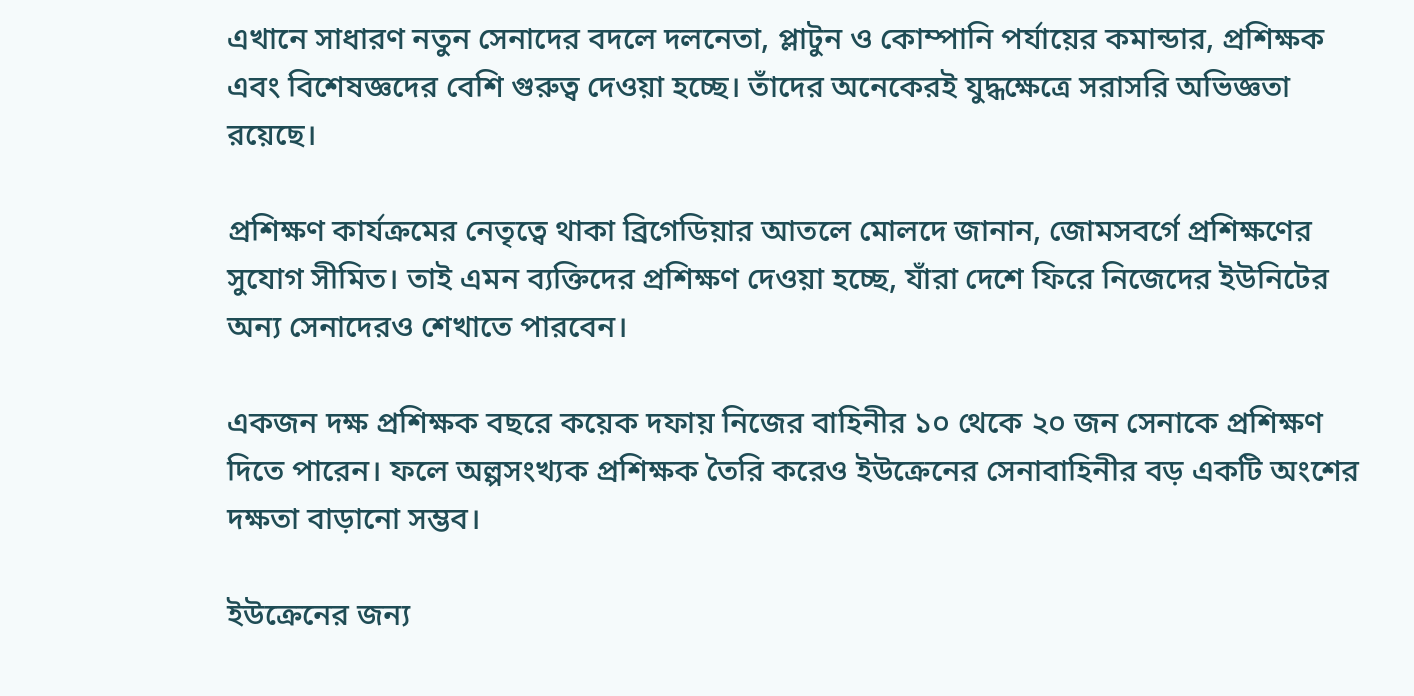এখানে সাধারণ নতুন সেনাদের বদলে দলনেতা, প্লাটুন ও কোম্পানি পর্যায়ের কমান্ডার, প্রশিক্ষক এবং বিশেষজ্ঞদের বেশি গুরুত্ব দেওয়া হচ্ছে। তাঁদের অনেকেরই যুদ্ধক্ষেত্রে সরাসরি অভিজ্ঞতা রয়েছে।

প্রশিক্ষণ কার্যক্রমের নেতৃত্বে থাকা ব্রিগেডিয়ার আতলে মোলদে জানান, জোমসবর্গে প্রশিক্ষণের সুযোগ সীমিত। তাই এমন ব্যক্তিদের প্রশিক্ষণ দেওয়া হচ্ছে, যাঁরা দেশে ফিরে নিজেদের ইউনিটের অন্য সেনাদেরও শেখাতে পারবেন।

একজন দক্ষ প্রশিক্ষক বছরে কয়েক দফায় নিজের বাহিনীর ১০ থেকে ২০ জন সেনাকে প্রশিক্ষণ দিতে পারেন। ফলে অল্পসংখ্যক প্রশিক্ষক তৈরি করেও ইউক্রেনের সেনাবাহিনীর বড় একটি অংশের দক্ষতা বাড়ানো সম্ভব।

ইউক্রেনের জন্য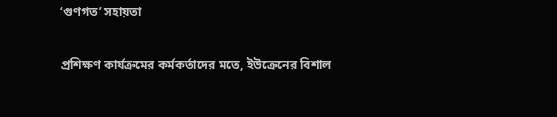‘গুণগত’ সহায়তা

প্রশিক্ষণ কার্যক্রমের কর্মকর্তাদের মতে, ইউক্রেনের বিশাল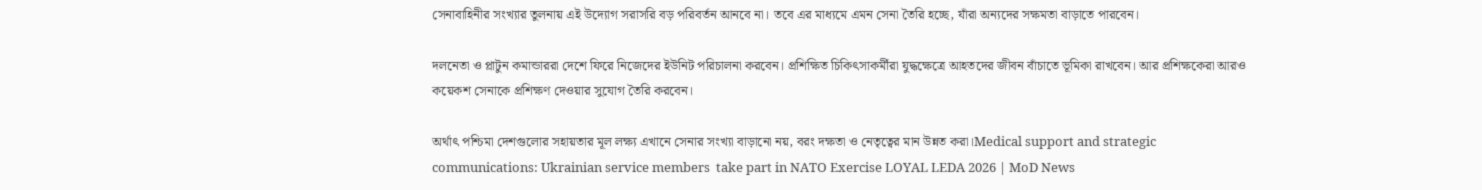সেনাবাহিনীর সংখ্যার তুলনায় এই উদ্যোগ সরাসরি বড় পরিবর্তন আনবে না। তবে এর মাধ্যমে এমন সেনা তৈরি হচ্ছে, যাঁরা অন্যদের সক্ষমতা বাড়াতে পারবেন।

দলনেতা ও প্লাটুন কমান্ডাররা দেশে ফিরে নিজেদের ইউনিট পরিচালনা করবেন। প্রশিক্ষিত চিকিৎসাকর্মীরা যুদ্ধক্ষেত্রে আহতদের জীবন বাঁচাতে ভূমিকা রাখবেন। আর প্রশিক্ষকেরা আরও কয়েকশ সেনাকে প্রশিক্ষণ দেওয়ার সুযোগ তৈরি করবেন।

অর্থাৎ পশ্চিমা দেশগুলোর সহায়তার মূল লক্ষ্য এখানে সেনার সংখ্যা বাড়ানো নয়, বরং দক্ষতা ও নেতৃত্বের মান উন্নত করা।Medical support and strategic communications: Ukrainian service members  take part in NATO Exercise LOYAL LEDA 2026 | MoD News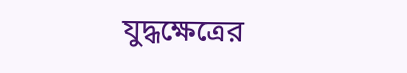যুদ্ধক্ষেত্রের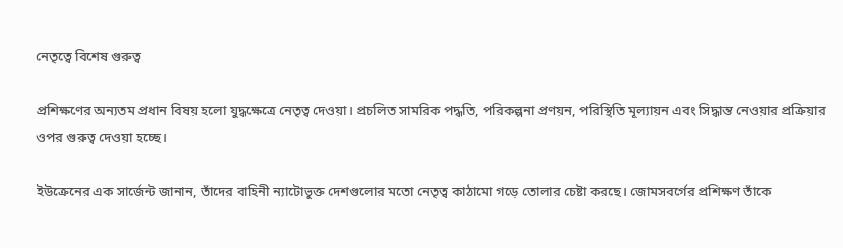নেতৃত্বে বিশেষ গুরুত্ব

প্রশিক্ষণের অন্যতম প্রধান বিষয় হলো যুদ্ধক্ষেত্রে নেতৃত্ব দেওয়া। প্রচলিত সামরিক পদ্ধতি, পরিকল্পনা প্রণয়ন, পরিস্থিতি মূল্যায়ন এবং সিদ্ধান্ত নেওয়ার প্রক্রিয়ার ওপর গুরুত্ব দেওয়া হচ্ছে।

ইউক্রেনের এক সার্জেন্ট জানান, তাঁদের বাহিনী ন্যাটোভুক্ত দেশগুলোর মতো নেতৃত্ব কাঠামো গড়ে তোলার চেষ্টা করছে। জোমসবর্গের প্রশিক্ষণ তাঁকে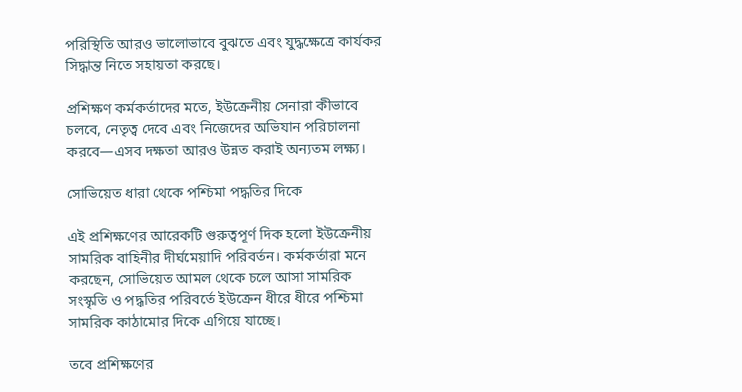পরিস্থিতি আরও ভালোভাবে বুঝতে এবং যুদ্ধক্ষেত্রে কার্যকর সিদ্ধান্ত নিতে সহায়তা করছে।

প্রশিক্ষণ কর্মকর্তাদের মতে, ইউক্রেনীয় সেনারা কীভাবে চলবে, নেতৃত্ব দেবে এবং নিজেদের অভিযান পরিচালনা করবে—এসব দক্ষতা আরও উন্নত করাই অন্যতম লক্ষ্য।

সোভিয়েত ধারা থেকে পশ্চিমা পদ্ধতির দিকে

এই প্রশিক্ষণের আরেকটি গুরুত্বপূর্ণ দিক হলো ইউক্রেনীয় সামরিক বাহিনীর দীর্ঘমেয়াদি পরিবর্তন। কর্মকর্তারা মনে করছেন, সোভিয়েত আমল থেকে চলে আসা সামরিক সংস্কৃতি ও পদ্ধতির পরিবর্তে ইউক্রেন ধীরে ধীরে পশ্চিমা সামরিক কাঠামোর দিকে এগিয়ে যাচ্ছে।

তবে প্রশিক্ষণের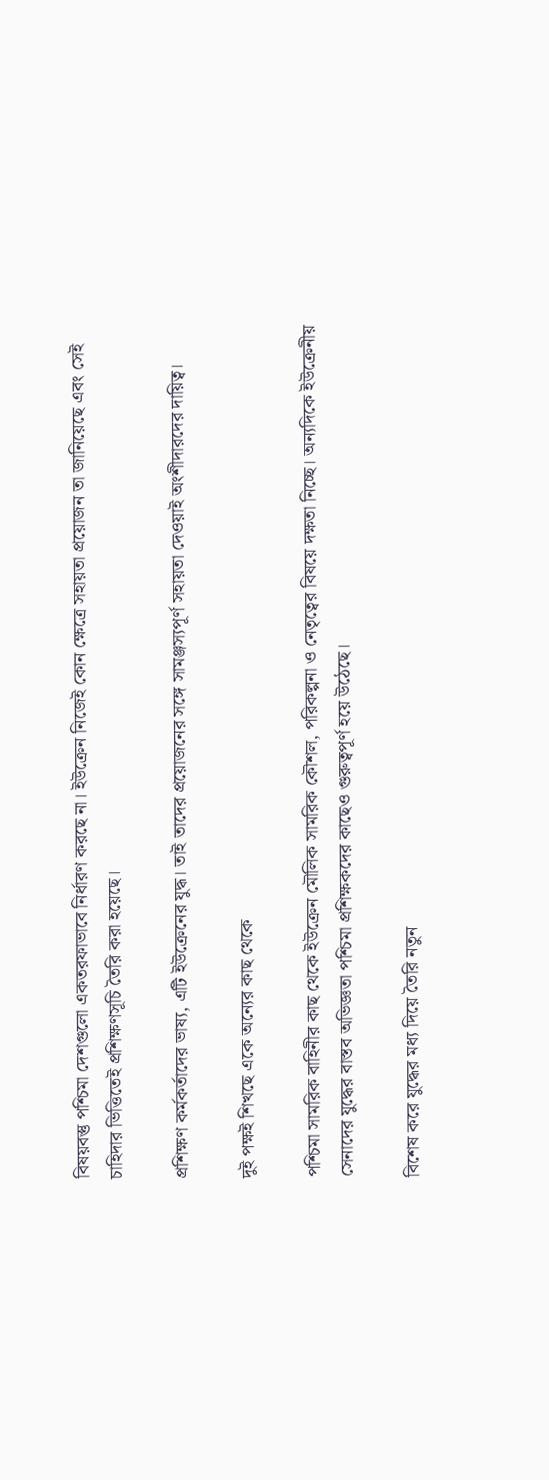বিষয়বস্তু পশ্চিমা দেশগুলো একতরফাভাবে নির্ধারণ করছে না। ইউক্রেন নিজেই কোন ক্ষেত্রে সহায়তা প্রয়োজন তা জানিয়েছে এবং সেই চাহিদার ভিত্তিতেই প্রশিক্ষণসূচি তৈরি করা হয়েছে।

প্রশিক্ষণ কর্মকর্তাদের ভাষ্য, এটি ইউক্রেনের যুদ্ধ। তাই তাদের প্রয়োজনের সঙ্গে সামঞ্জস্যপূর্ণ সহায়তা দেওয়াই অংশীদারদের দায়িত্ব।

দুই পক্ষই শিখছে একে অন্যের কাছ থেকে

পশ্চিমা সামরিক বাহিনীর কাছ থেকে ইউক্রেন মৌলিক সামরিক কৌশল, পরিকল্পনা ও নেতৃত্বের বিষয়ে দক্ষতা নিচ্ছে। অন্যদিকে ইউক্রেনীয় সেনাদের যুদ্ধের বাস্তব অভিজ্ঞতা পশ্চিমা প্রশিক্ষকদের কাছেও গুরুত্বপূর্ণ হয়ে উঠেছে।

বিশেষ করে যুদ্ধের মধ্য দিয়ে তৈরি নতুন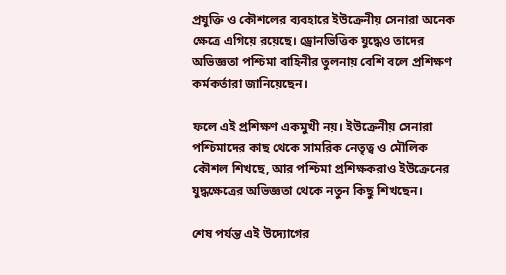প্রযুক্তি ও কৌশলের ব্যবহারে ইউক্রেনীয় সেনারা অনেক ক্ষেত্রে এগিয়ে রয়েছে। ড্রোনভিত্তিক যুদ্ধেও তাদের অভিজ্ঞতা পশ্চিমা বাহিনীর তুলনায় বেশি বলে প্রশিক্ষণ কর্মকর্তারা জানিয়েছেন।

ফলে এই প্রশিক্ষণ একমুখী নয়। ইউক্রেনীয় সেনারা পশ্চিমাদের কাছ থেকে সামরিক নেতৃত্ব ও মৌলিক কৌশল শিখছে, আর পশ্চিমা প্রশিক্ষকরাও ইউক্রেনের যুদ্ধক্ষেত্রের অভিজ্ঞতা থেকে নতুন কিছু শিখছেন।

শেষ পর্যন্ত এই উদ্যোগের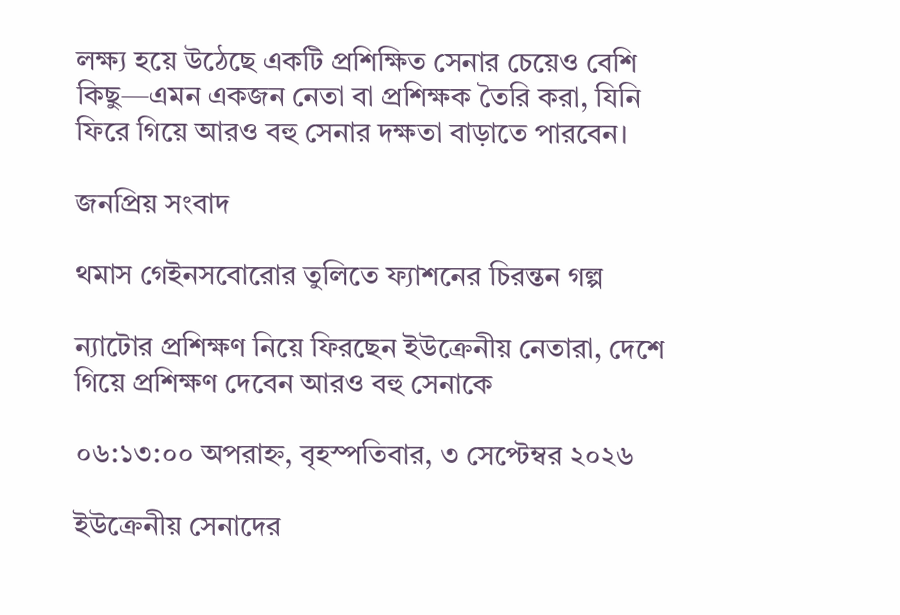লক্ষ্য হয়ে উঠেছে একটি প্রশিক্ষিত সেনার চেয়েও বেশি কিছু—এমন একজন নেতা বা প্রশিক্ষক তৈরি করা, যিনি ফিরে গিয়ে আরও বহু সেনার দক্ষতা বাড়াতে পারবেন।

জনপ্রিয় সংবাদ

থমাস গেইনসবোরোর তুলিতে ফ্যাশনের চিরন্তন গল্প

ন্যাটোর প্রশিক্ষণ নিয়ে ফিরছেন ইউক্রেনীয় নেতারা, দেশে গিয়ে প্রশিক্ষণ দেবেন আরও বহু সেনাকে

০৬:১৩:০০ অপরাহ্ন, বৃহস্পতিবার, ৩ সেপ্টেম্বর ২০২৬

ইউক্রেনীয় সেনাদের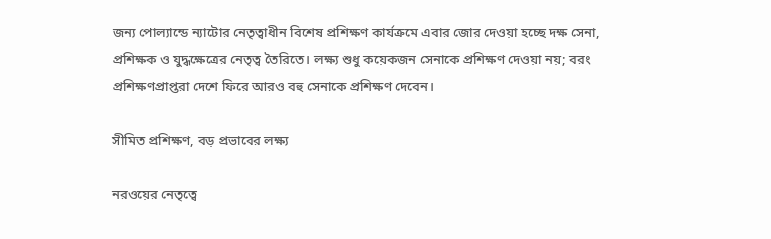জন্য পোল্যান্ডে ন্যাটোর নেতৃত্বাধীন বিশেষ প্রশিক্ষণ কার্যক্রমে এবার জোর দেওয়া হচ্ছে দক্ষ সেনা, প্রশিক্ষক ও যুদ্ধক্ষেত্রের নেতৃত্ব তৈরিতে। লক্ষ্য শুধু কয়েকজন সেনাকে প্রশিক্ষণ দেওয়া নয়; বরং প্রশিক্ষণপ্রাপ্তরা দেশে ফিরে আরও বহু সেনাকে প্রশিক্ষণ দেবেন।

সীমিত প্রশিক্ষণ, বড় প্রভাবের লক্ষ্য

নরওয়ের নেতৃত্বে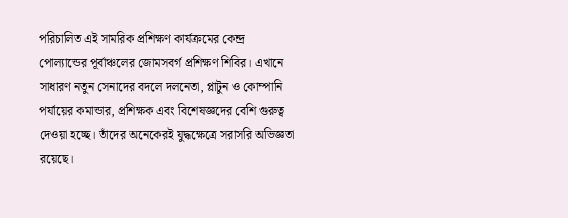পরিচালিত এই সামরিক প্রশিক্ষণ কার্যক্রমের কেন্দ্র পোল্যান্ডের পূর্বাঞ্চলের জোমসবর্গ প্রশিক্ষণ শিবির। এখানে সাধারণ নতুন সেনাদের বদলে দলনেতা, প্লাটুন ও কোম্পানি পর্যায়ের কমান্ডার, প্রশিক্ষক এবং বিশেষজ্ঞদের বেশি গুরুত্ব দেওয়া হচ্ছে। তাঁদের অনেকেরই যুদ্ধক্ষেত্রে সরাসরি অভিজ্ঞতা রয়েছে।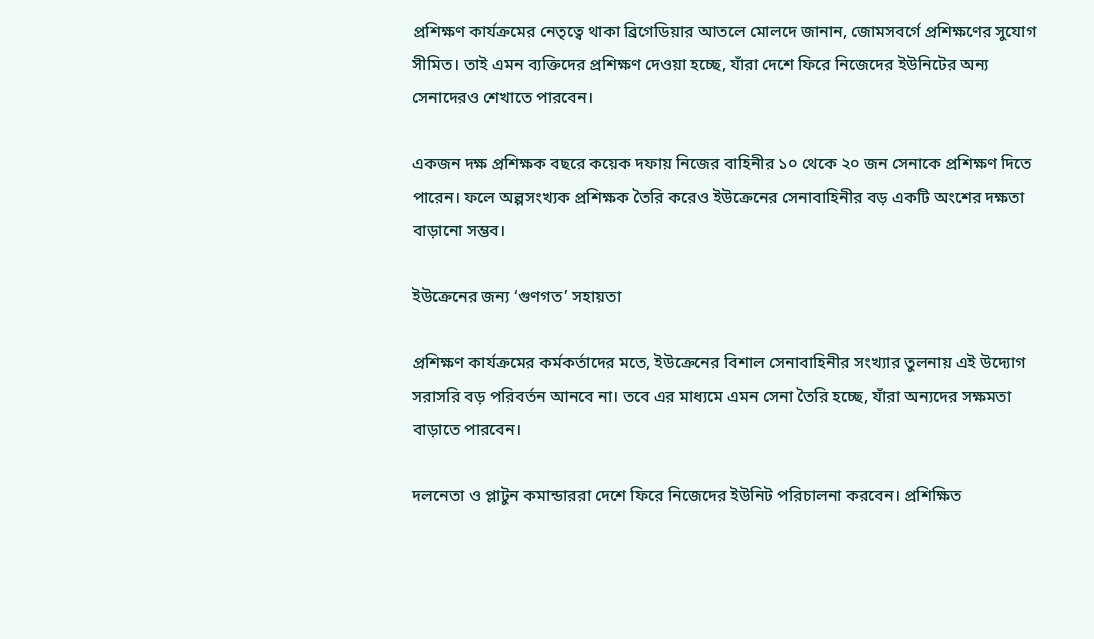প্রশিক্ষণ কার্যক্রমের নেতৃত্বে থাকা ব্রিগেডিয়ার আতলে মোলদে জানান, জোমসবর্গে প্রশিক্ষণের সুযোগ সীমিত। তাই এমন ব্যক্তিদের প্রশিক্ষণ দেওয়া হচ্ছে, যাঁরা দেশে ফিরে নিজেদের ইউনিটের অন্য সেনাদেরও শেখাতে পারবেন।

একজন দক্ষ প্রশিক্ষক বছরে কয়েক দফায় নিজের বাহিনীর ১০ থেকে ২০ জন সেনাকে প্রশিক্ষণ দিতে পারেন। ফলে অল্পসংখ্যক প্রশিক্ষক তৈরি করেও ইউক্রেনের সেনাবাহিনীর বড় একটি অংশের দক্ষতা বাড়ানো সম্ভব।

ইউক্রেনের জন্য ‘গুণগত’ সহায়তা

প্রশিক্ষণ কার্যক্রমের কর্মকর্তাদের মতে, ইউক্রেনের বিশাল সেনাবাহিনীর সংখ্যার তুলনায় এই উদ্যোগ সরাসরি বড় পরিবর্তন আনবে না। তবে এর মাধ্যমে এমন সেনা তৈরি হচ্ছে, যাঁরা অন্যদের সক্ষমতা বাড়াতে পারবেন।

দলনেতা ও প্লাটুন কমান্ডাররা দেশে ফিরে নিজেদের ইউনিট পরিচালনা করবেন। প্রশিক্ষিত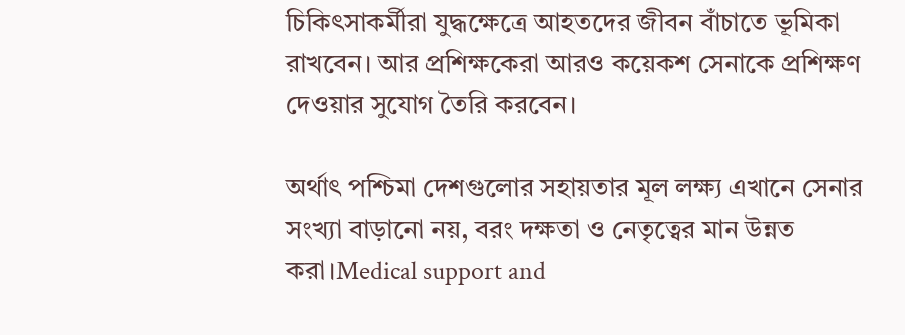চিকিৎসাকর্মীরা যুদ্ধক্ষেত্রে আহতদের জীবন বাঁচাতে ভূমিকা রাখবেন। আর প্রশিক্ষকেরা আরও কয়েকশ সেনাকে প্রশিক্ষণ দেওয়ার সুযোগ তৈরি করবেন।

অর্থাৎ পশ্চিমা দেশগুলোর সহায়তার মূল লক্ষ্য এখানে সেনার সংখ্যা বাড়ানো নয়, বরং দক্ষতা ও নেতৃত্বের মান উন্নত করা।Medical support and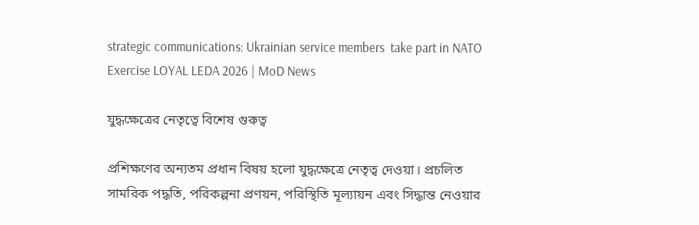strategic communications: Ukrainian service members  take part in NATO Exercise LOYAL LEDA 2026 | MoD News

যুদ্ধক্ষেত্রের নেতৃত্বে বিশেষ গুরুত্ব

প্রশিক্ষণের অন্যতম প্রধান বিষয় হলো যুদ্ধক্ষেত্রে নেতৃত্ব দেওয়া। প্রচলিত সামরিক পদ্ধতি, পরিকল্পনা প্রণয়ন, পরিস্থিতি মূল্যায়ন এবং সিদ্ধান্ত নেওয়ার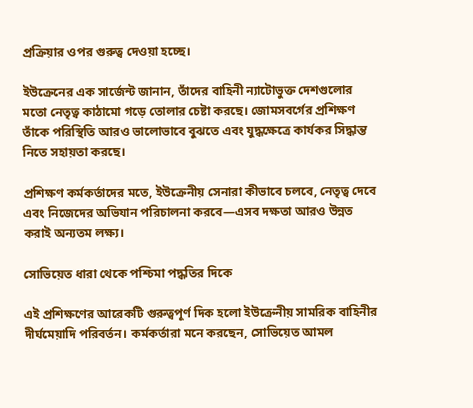প্রক্রিয়ার ওপর গুরুত্ব দেওয়া হচ্ছে।

ইউক্রেনের এক সার্জেন্ট জানান, তাঁদের বাহিনী ন্যাটোভুক্ত দেশগুলোর মতো নেতৃত্ব কাঠামো গড়ে তোলার চেষ্টা করছে। জোমসবর্গের প্রশিক্ষণ তাঁকে পরিস্থিতি আরও ভালোভাবে বুঝতে এবং যুদ্ধক্ষেত্রে কার্যকর সিদ্ধান্ত নিতে সহায়তা করছে।

প্রশিক্ষণ কর্মকর্তাদের মতে, ইউক্রেনীয় সেনারা কীভাবে চলবে, নেতৃত্ব দেবে এবং নিজেদের অভিযান পরিচালনা করবে—এসব দক্ষতা আরও উন্নত করাই অন্যতম লক্ষ্য।

সোভিয়েত ধারা থেকে পশ্চিমা পদ্ধতির দিকে

এই প্রশিক্ষণের আরেকটি গুরুত্বপূর্ণ দিক হলো ইউক্রেনীয় সামরিক বাহিনীর দীর্ঘমেয়াদি পরিবর্তন। কর্মকর্তারা মনে করছেন, সোভিয়েত আমল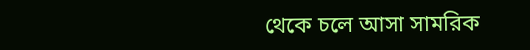থেকে চলে আসা সামরিক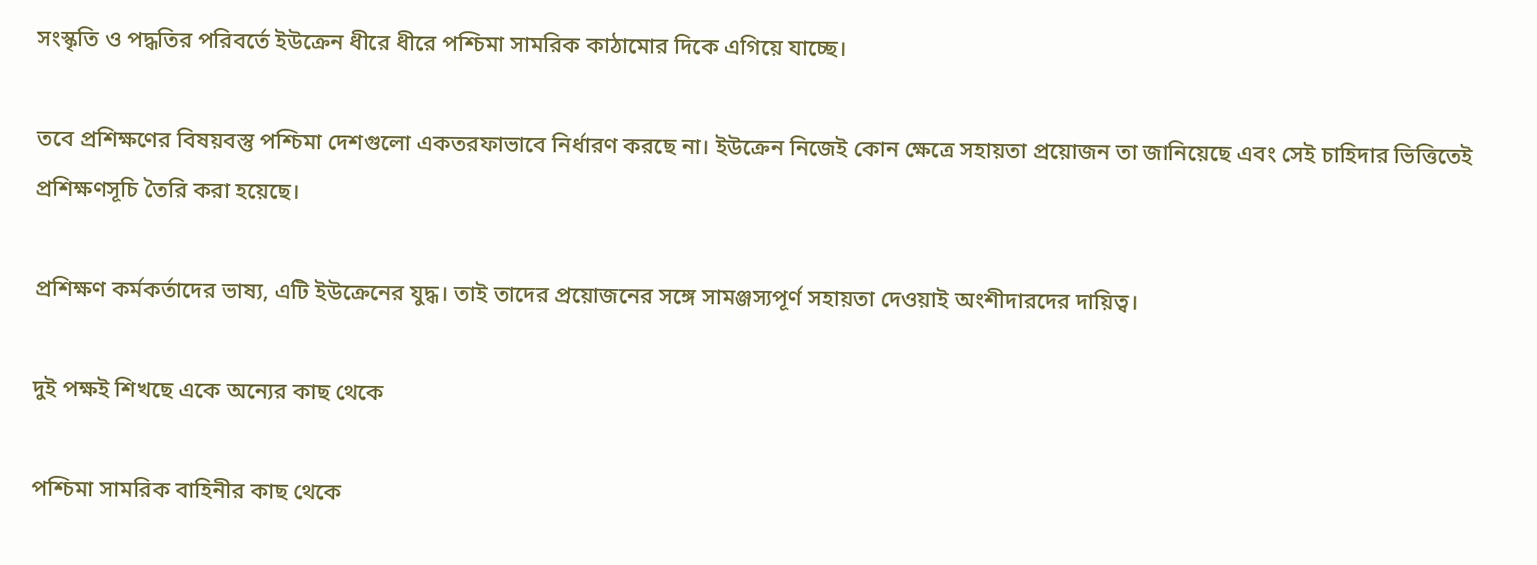সংস্কৃতি ও পদ্ধতির পরিবর্তে ইউক্রেন ধীরে ধীরে পশ্চিমা সামরিক কাঠামোর দিকে এগিয়ে যাচ্ছে।

তবে প্রশিক্ষণের বিষয়বস্তু পশ্চিমা দেশগুলো একতরফাভাবে নির্ধারণ করছে না। ইউক্রেন নিজেই কোন ক্ষেত্রে সহায়তা প্রয়োজন তা জানিয়েছে এবং সেই চাহিদার ভিত্তিতেই প্রশিক্ষণসূচি তৈরি করা হয়েছে।

প্রশিক্ষণ কর্মকর্তাদের ভাষ্য, এটি ইউক্রেনের যুদ্ধ। তাই তাদের প্রয়োজনের সঙ্গে সামঞ্জস্যপূর্ণ সহায়তা দেওয়াই অংশীদারদের দায়িত্ব।

দুই পক্ষই শিখছে একে অন্যের কাছ থেকে

পশ্চিমা সামরিক বাহিনীর কাছ থেকে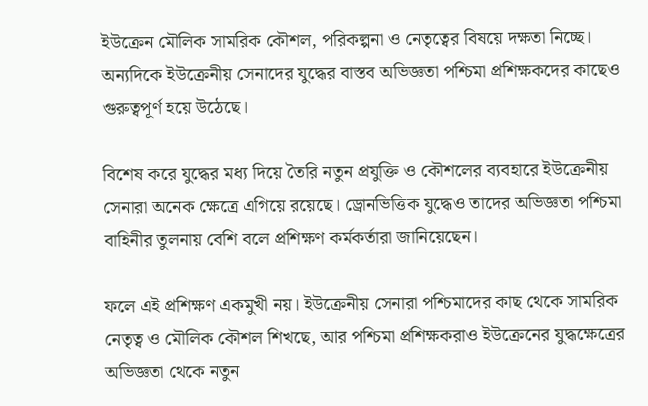ইউক্রেন মৌলিক সামরিক কৌশল, পরিকল্পনা ও নেতৃত্বের বিষয়ে দক্ষতা নিচ্ছে। অন্যদিকে ইউক্রেনীয় সেনাদের যুদ্ধের বাস্তব অভিজ্ঞতা পশ্চিমা প্রশিক্ষকদের কাছেও গুরুত্বপূর্ণ হয়ে উঠেছে।

বিশেষ করে যুদ্ধের মধ্য দিয়ে তৈরি নতুন প্রযুক্তি ও কৌশলের ব্যবহারে ইউক্রেনীয় সেনারা অনেক ক্ষেত্রে এগিয়ে রয়েছে। ড্রোনভিত্তিক যুদ্ধেও তাদের অভিজ্ঞতা পশ্চিমা বাহিনীর তুলনায় বেশি বলে প্রশিক্ষণ কর্মকর্তারা জানিয়েছেন।

ফলে এই প্রশিক্ষণ একমুখী নয়। ইউক্রেনীয় সেনারা পশ্চিমাদের কাছ থেকে সামরিক নেতৃত্ব ও মৌলিক কৌশল শিখছে, আর পশ্চিমা প্রশিক্ষকরাও ইউক্রেনের যুদ্ধক্ষেত্রের অভিজ্ঞতা থেকে নতুন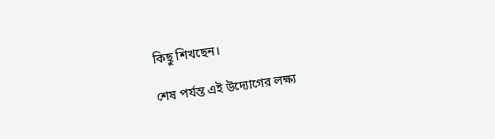কিছু শিখছেন।

শেষ পর্যন্ত এই উদ্যোগের লক্ষ্য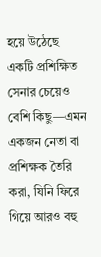হয়ে উঠেছে একটি প্রশিক্ষিত সেনার চেয়েও বেশি কিছু—এমন একজন নেতা বা প্রশিক্ষক তৈরি করা, যিনি ফিরে গিয়ে আরও বহু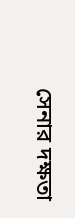সেনার দক্ষতা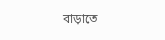বাড়াতে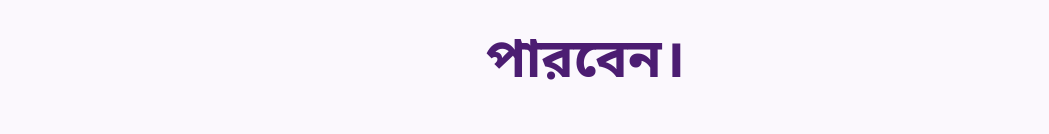পারবেন।